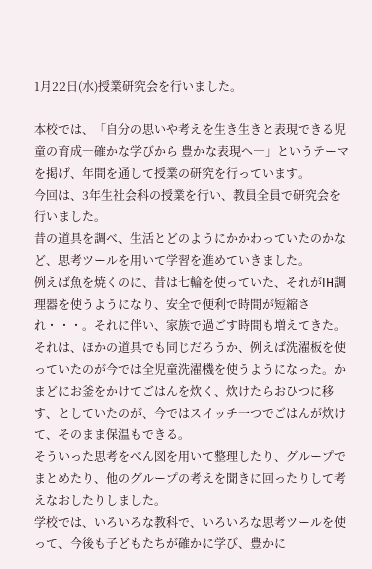1月22日(水)授業研究会を行いました。

本校では、「自分の思いや考えを生き生きと表現できる児童の育成―確かな学びから 豊かな表現へ―」というテーマを掲げ、年間を通して授業の研究を行っています。
今回は、3年生社会科の授業を行い、教員全員で研究会を行いました。
昔の道具を調べ、生活とどのようにかかわっていたのかなど、思考ツールを用いて学習を進めていきました。
例えば魚を焼くのに、昔は七輪を使っていた、それがIH調理器を使うようになり、安全で便利で時間が短縮され・・・。それに伴い、家族で過ごす時間も増えてきた。
それは、ほかの道具でも同じだろうか、例えば洗濯板を使っていたのが今では全児童洗濯機を使うようになった。かまどにお釜をかけてごはんを炊く、炊けたらおひつに移す、としていたのが、今ではスイッチ一つでごはんが炊けて、そのまま保温もできる。
そういった思考をべん図を用いて整理したり、グループでまとめたり、他のグループの考えを聞きに回ったりして考えなおしたりしました。
学校では、いろいろな教科で、いろいろな思考ツールを使って、今後も子どもたちが確かに学び、豊かに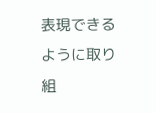表現できるように取り組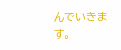んでいきます。